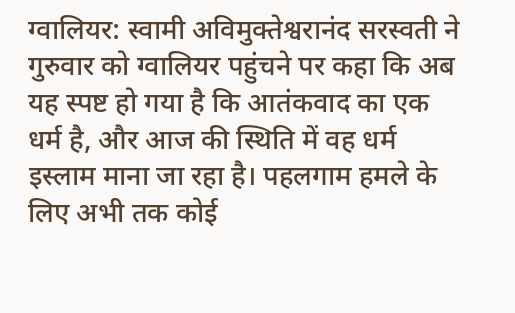ग्वालियर: स्वामी अविमुक्तेश्वरानंद सरस्वती ने गुरुवार को ग्वालियर पहुंचने पर कहा कि अब यह स्पष्ट हो गया है कि आतंकवाद का एक धर्म है, और आज की स्थिति में वह धर्म इस्लाम माना जा रहा है। पहलगाम हमले के लिए अभी तक कोई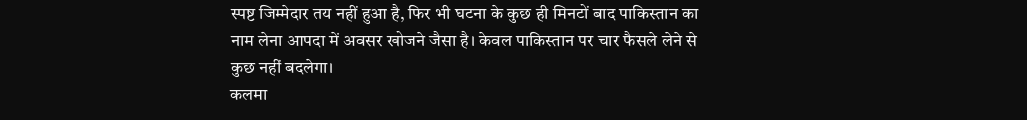स्पष्ट जिम्मेदार तय नहीं हुआ है, फिर भी घटना के कुछ ही मिनटों बाद पाकिस्तान का नाम लेना आपदा में अवसर खोजने जैसा है। केवल पाकिस्तान पर चार फैसले लेने से कुछ नहीं बदलेगा।
कलमा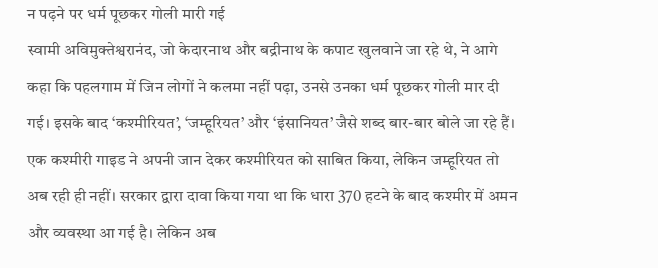न पढ़ने पर धर्म पूछकर गोली मारी गई
स्वामी अविमुक्तेश्वरानंद, जो केदारनाथ और बद्रीनाथ के कपाट खुलवाने जा रहे थे, ने आगे कहा कि पहलगाम में जिन लोगों ने कलमा नहीं पढ़ा, उनसे उनका धर्म पूछकर गोली मार दी गई। इसके बाद ‘कश्मीरियत’, ‘जम्हूरियत’ और ‘इंसानियत’ जैसे शब्द बार-बार बोले जा रहे हैं। एक कश्मीरी गाइड ने अपनी जान देकर कश्मीरियत को साबित किया, लेकिन जम्हूरियत तो अब रही ही नहीं। सरकार द्वारा दावा किया गया था कि धारा 370 हटने के बाद कश्मीर में अमन और व्यवस्था आ गई है। लेकिन अब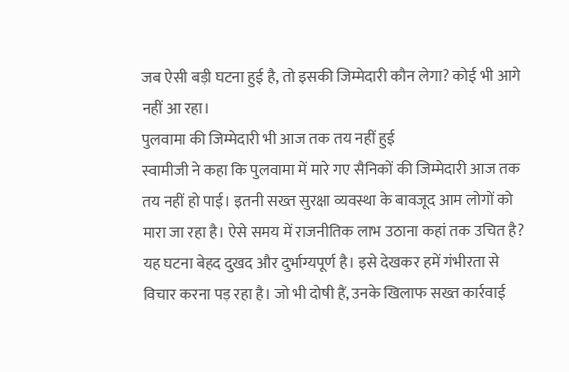जब ऐसी बड़ी घटना हुई है, तो इसकी जिम्मेदारी कौन लेगा? कोई भी आगे नहीं आ रहा।
पुलवामा की जिम्मेदारी भी आज तक तय नहीं हुई
स्वामीजी ने कहा कि पुलवामा में मारे गए सैनिकों की जिम्मेदारी आज तक तय नहीं हो पाई। इतनी सख्त सुरक्षा व्यवस्था के बावजूद आम लोगों को मारा जा रहा है। ऐसे समय में राजनीतिक लाभ उठाना कहां तक उचित है? यह घटना बेहद दुखद और दुर्भाग्यपूर्ण है। इसे देखकर हमें गंभीरता से विचार करना पड़ रहा है। जो भी दोषी हैं, उनके खिलाफ सख्त कार्रवाई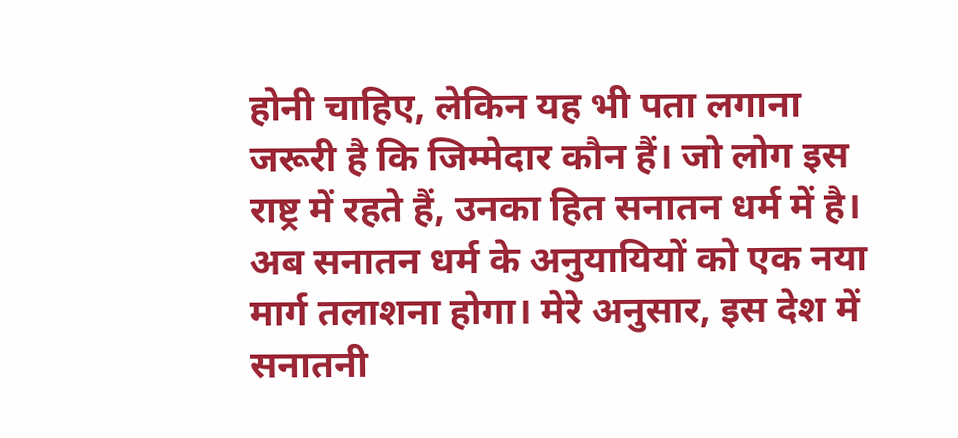होनी चाहिए, लेकिन यह भी पता लगाना जरूरी है कि जिम्मेदार कौन हैं। जो लोग इस राष्ट्र में रहते हैं, उनका हित सनातन धर्म में है। अब सनातन धर्म के अनुयायियों को एक नया मार्ग तलाशना होगा। मेरे अनुसार, इस देश में सनातनी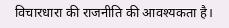विचारधारा की राजनीति की आवश्यकता है।